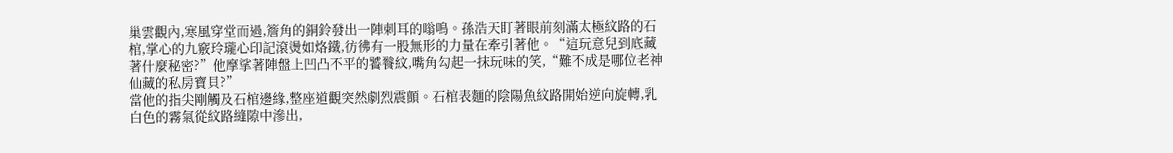巢雲觀內,寒風穿堂而過,簷角的銅鈴發出一陣刺耳的嗡鳴。孫浩天盯著眼前刻滿太極紋路的石棺,掌心的九竅玲瓏心印記滾燙如烙鐵,彷彿有一股無形的力量在牽引著他。“這玩意兒到底藏著什麼秘密?”他摩挲著陣盤上凹凸不平的饕餮紋,嘴角勾起一抹玩味的笑,“難不成是哪位老神仙藏的私房寶貝?”
當他的指尖剛觸及石棺邊緣,整座道觀突然劇烈震顫。石棺表麵的陰陽魚紋路開始逆向旋轉,乳白色的霧氣從紋路縫隙中滲出,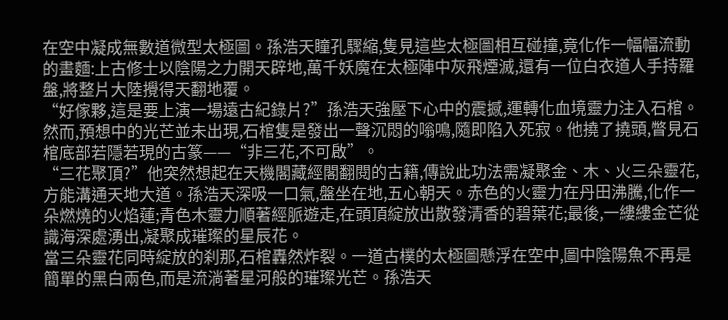在空中凝成無數道微型太極圖。孫浩天瞳孔驟縮,隻見這些太極圖相互碰撞,竟化作一幅幅流動的畫麵:上古修士以陰陽之力開天辟地,萬千妖魔在太極陣中灰飛煙滅,還有一位白衣道人手持羅盤,將整片大陸攪得天翻地覆。
“好傢夥,這是要上演一場遠古紀錄片?”孫浩天強壓下心中的震撼,運轉化血境靈力注入石棺。然而,預想中的光芒並未出現,石棺隻是發出一聲沉悶的嗡鳴,隨即陷入死寂。他撓了撓頭,瞥見石棺底部若隱若現的古篆——“非三花,不可啟”。
“三花聚頂?”他突然想起在天機閣藏經閣翻閱的古籍,傳說此功法需凝聚金、木、火三朵靈花,方能溝通天地大道。孫浩天深吸一口氣,盤坐在地,五心朝天。赤色的火靈力在丹田沸騰,化作一朵燃燒的火焰蓮;青色木靈力順著經脈遊走,在頭頂綻放出散發清香的碧葉花;最後,一縷縷金芒從識海深處湧出,凝聚成璀璨的星辰花。
當三朵靈花同時綻放的刹那,石棺轟然炸裂。一道古樸的太極圖懸浮在空中,圖中陰陽魚不再是簡單的黑白兩色,而是流淌著星河般的璀璨光芒。孫浩天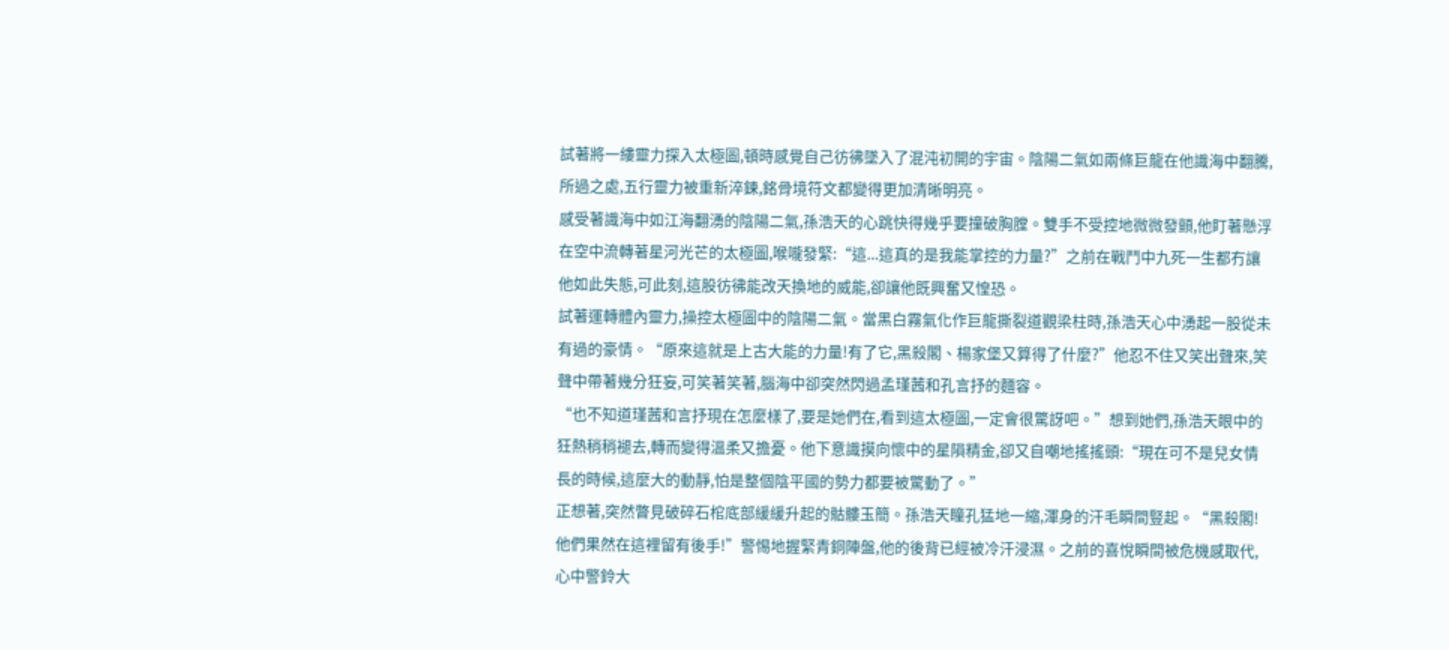試著將一縷靈力探入太極圖,頓時感覺自己彷彿墜入了混沌初開的宇宙。陰陽二氣如兩條巨龍在他識海中翻騰,所過之處,五行靈力被重新淬鍊,銘骨境符文都變得更加清晰明亮。
感受著識海中如江海翻湧的陰陽二氣,孫浩天的心跳快得幾乎要撞破胸膛。雙手不受控地微微發顫,他盯著懸浮在空中流轉著星河光芒的太極圖,喉嚨發緊:“這...這真的是我能掌控的力量?”之前在戰鬥中九死一生都冇讓他如此失態,可此刻,這股彷彿能改天換地的威能,卻讓他既興奮又惶恐。
試著運轉體內靈力,操控太極圖中的陰陽二氣。當黑白霧氣化作巨龍撕裂道觀梁柱時,孫浩天心中湧起一股從未有過的豪情。“原來這就是上古大能的力量!有了它,黑殺閣、楊家堡又算得了什麼?”他忍不住又笑出聲來,笑聲中帶著幾分狂妄,可笑著笑著,腦海中卻突然閃過孟瑾茜和孔言抒的麵容。
“也不知道瑾茜和言抒現在怎麼樣了,要是她們在,看到這太極圖,一定會很驚訝吧。”想到她們,孫浩天眼中的狂熱稍稍褪去,轉而變得溫柔又擔憂。他下意識摸向懷中的星隕精金,卻又自嘲地搖搖頭:“現在可不是兒女情長的時候,這麼大的動靜,怕是整個陰平國的勢力都要被驚動了。”
正想著,突然瞥見破碎石棺底部緩緩升起的骷髏玉簡。孫浩天瞳孔猛地一縮,渾身的汗毛瞬間豎起。“黑殺閣!他們果然在這裡留有後手!”警惕地握緊青銅陣盤,他的後背已經被冷汗浸濕。之前的喜悅瞬間被危機感取代,心中警鈴大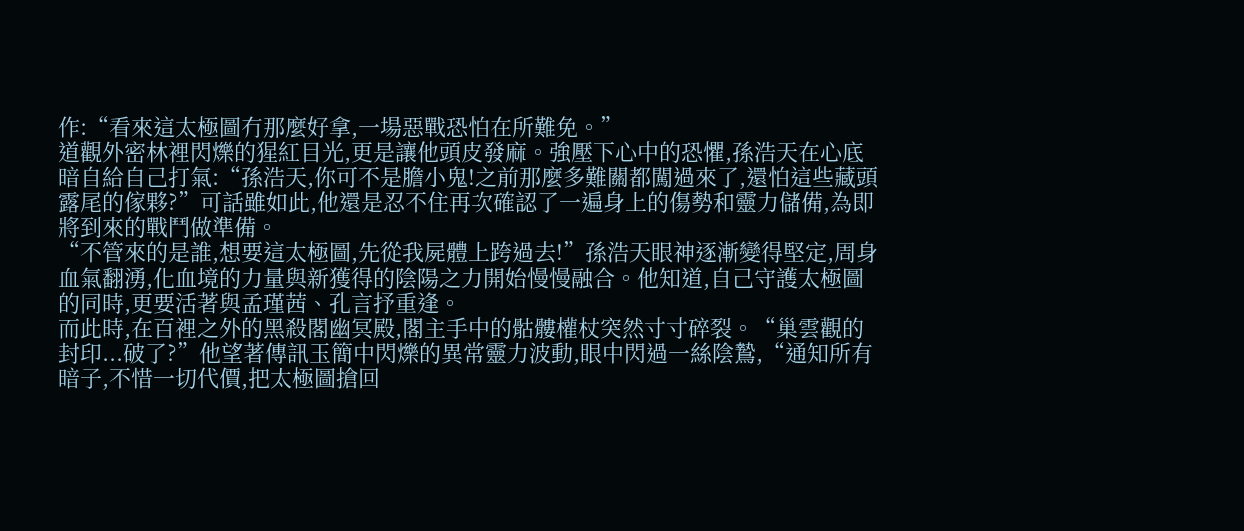作:“看來這太極圖冇那麼好拿,一場惡戰恐怕在所難免。”
道觀外密林裡閃爍的猩紅目光,更是讓他頭皮發麻。強壓下心中的恐懼,孫浩天在心底暗自給自己打氣:“孫浩天,你可不是膽小鬼!之前那麼多難關都闖過來了,還怕這些藏頭露尾的傢夥?”可話雖如此,他還是忍不住再次確認了一遍身上的傷勢和靈力儲備,為即將到來的戰鬥做準備。
“不管來的是誰,想要這太極圖,先從我屍體上跨過去!”孫浩天眼神逐漸變得堅定,周身血氣翻湧,化血境的力量與新獲得的陰陽之力開始慢慢融合。他知道,自己守護太極圖的同時,更要活著與孟瑾茜、孔言抒重逢。
而此時,在百裡之外的黑殺閣幽冥殿,閣主手中的骷髏權杖突然寸寸碎裂。“巢雲觀的封印...破了?”他望著傳訊玉簡中閃爍的異常靈力波動,眼中閃過一絲陰鷙,“通知所有暗子,不惜一切代價,把太極圖搶回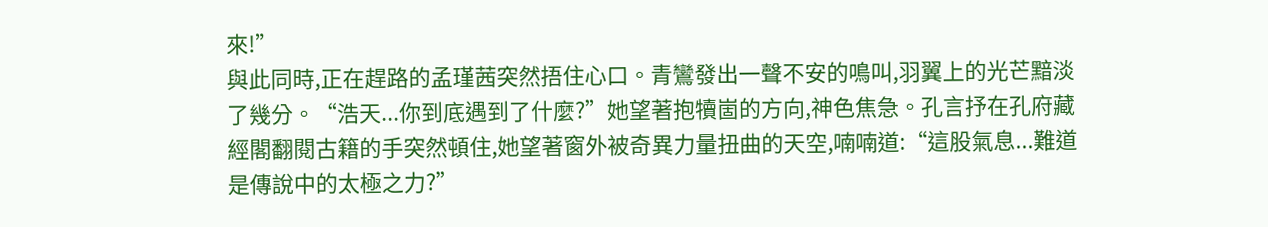來!”
與此同時,正在趕路的孟瑾茜突然捂住心口。青鸞發出一聲不安的鳴叫,羽翼上的光芒黯淡了幾分。“浩天...你到底遇到了什麼?”她望著抱犢崮的方向,神色焦急。孔言抒在孔府藏經閣翻閱古籍的手突然頓住,她望著窗外被奇異力量扭曲的天空,喃喃道:“這股氣息...難道是傳說中的太極之力?”